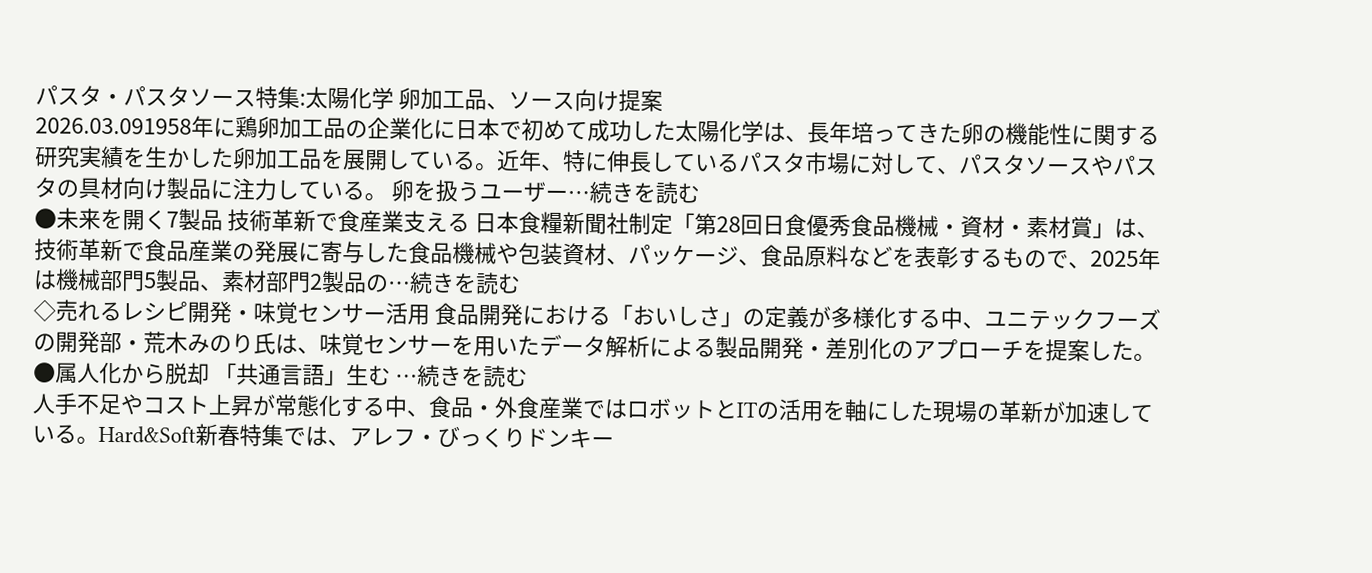パスタ・パスタソース特集:太陽化学 卵加工品、ソース向け提案
2026.03.091958年に鶏卵加工品の企業化に日本で初めて成功した太陽化学は、長年培ってきた卵の機能性に関する研究実績を生かした卵加工品を展開している。近年、特に伸長しているパスタ市場に対して、パスタソースやパスタの具材向け製品に注力している。 卵を扱うユーザー…続きを読む
●未来を開く7製品 技術革新で食産業支える 日本食糧新聞社制定「第28回日食優秀食品機械・資材・素材賞」は、技術革新で食品産業の発展に寄与した食品機械や包装資材、パッケージ、食品原料などを表彰するもので、2025年は機械部門5製品、素材部門2製品の…続きを読む
◇売れるレシピ開発・味覚センサー活用 食品開発における「おいしさ」の定義が多様化する中、ユニテックフーズの開発部・荒木みのり氏は、味覚センサーを用いたデータ解析による製品開発・差別化のアプローチを提案した。 ●属人化から脱却 「共通言語」生む …続きを読む
人手不足やコスト上昇が常態化する中、食品・外食産業ではロボットとITの活用を軸にした現場の革新が加速している。Hard&Soft新春特集では、アレフ・びっくりドンキー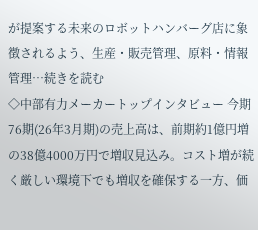が提案する未来のロボットハンバーグ店に象徴されるよう、生産・販売管理、原料・情報管理…続きを読む
◇中部有力メーカートップインタビュー 今期76期(26年3月期)の売上高は、前期約1億円増の38億4000万円で増収見込み。コスト増が続く厳しい環境下でも増収を確保する一方、価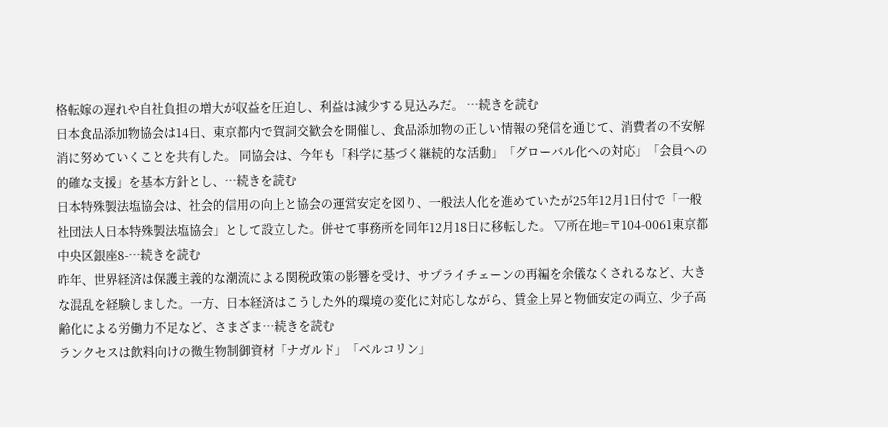格転嫁の遅れや自社負担の増大が収益を圧迫し、利益は減少する見込みだ。 …続きを読む
日本食品添加物協会は14日、東京都内で賀詞交歓会を開催し、食品添加物の正しい情報の発信を通じて、消費者の不安解消に努めていくことを共有した。 同協会は、今年も「科学に基づく継続的な活動」「グローバル化への対応」「会員への的確な支援」を基本方針とし、…続きを読む
日本特殊製法塩協会は、社会的信用の向上と協会の運営安定を図り、一般法人化を進めていたが25年12月1日付で「一般社団法人日本特殊製法塩協会」として設立した。併せて事務所を同年12月18日に移転した。 ▽所在地=〒104-0061東京都中央区銀座8-…続きを読む
昨年、世界経済は保護主義的な潮流による関税政策の影響を受け、サプライチェーンの再編を余儀なくされるなど、大きな混乱を経験しました。一方、日本経済はこうした外的環境の変化に対応しながら、賃金上昇と物価安定の両立、少子高齢化による労働力不足など、さまざま…続きを読む
ランクセスは飲料向けの微生物制御資材「ナガルド」「ベルコリン」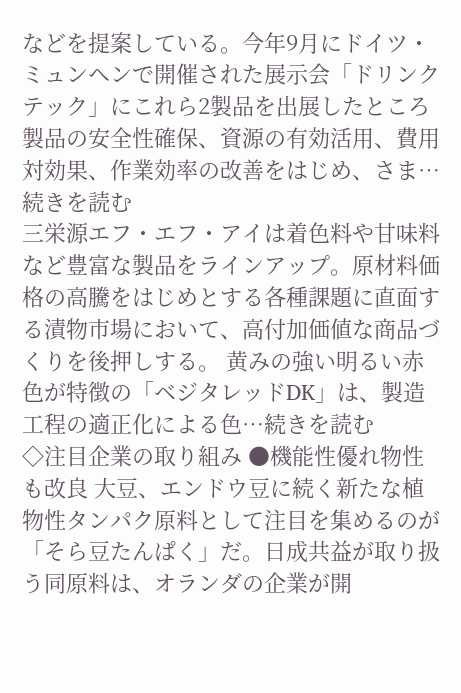などを提案している。今年9月にドイツ・ミュンヘンで開催された展示会「ドリンクテック」にこれら2製品を出展したところ製品の安全性確保、資源の有効活用、費用対効果、作業効率の改善をはじめ、さま…続きを読む
三栄源エフ・エフ・アイは着色料や甘味料など豊富な製品をラインアップ。原材料価格の高騰をはじめとする各種課題に直面する漬物市場において、高付加価値な商品づくりを後押しする。 黄みの強い明るい赤色が特徴の「ベジタレッドDK」は、製造工程の適正化による色…続きを読む
◇注目企業の取り組み ●機能性優れ物性も改良 大豆、エンドウ豆に続く新たな植物性タンパク原料として注目を集めるのが「そら豆たんぱく」だ。日成共益が取り扱う同原料は、オランダの企業が開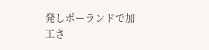発しポーランドで加工さ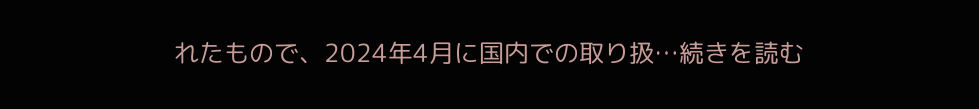れたもので、2024年4月に国内での取り扱…続きを読む